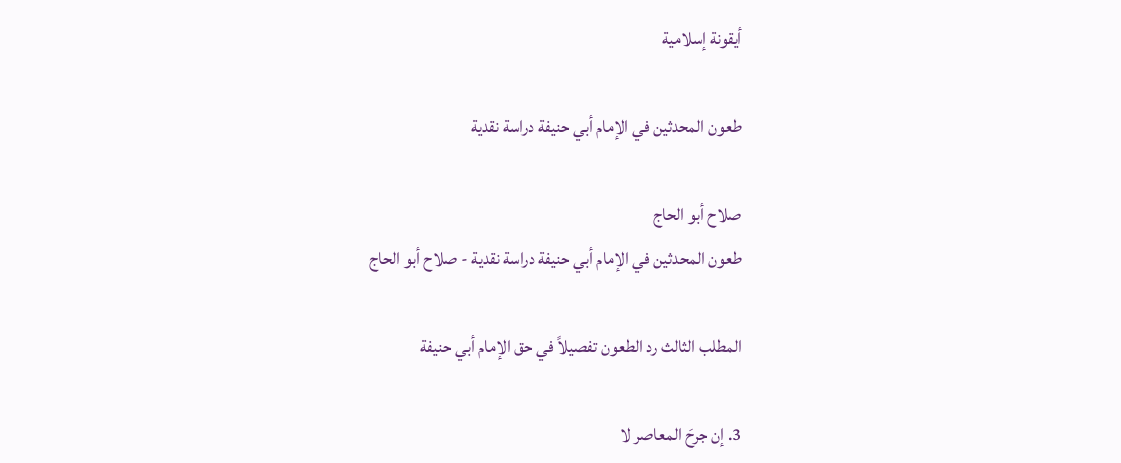أيقونة إسلامية

طعون المحدثين في الإمام أبي حنيفة دراسة نقدية

صلاح أبو الحاج
طعون المحدثين في الإمام أبي حنيفة دراسة نقدية - صلاح أبو الحاج

المطلب الثالث رد الطعون تفصيلاً في حق الإمام أبي حنيفة

3. إن جرحَ المعاصر لا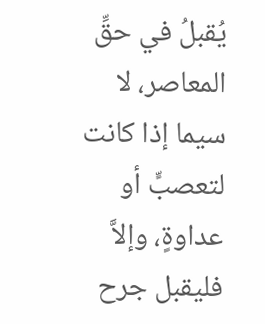يُقبلُ في حقِّ المعاصر، لا سيما إذا كانت لتعصبٍّ أو عداوةٍ، وإلاَّ فليقبل جرح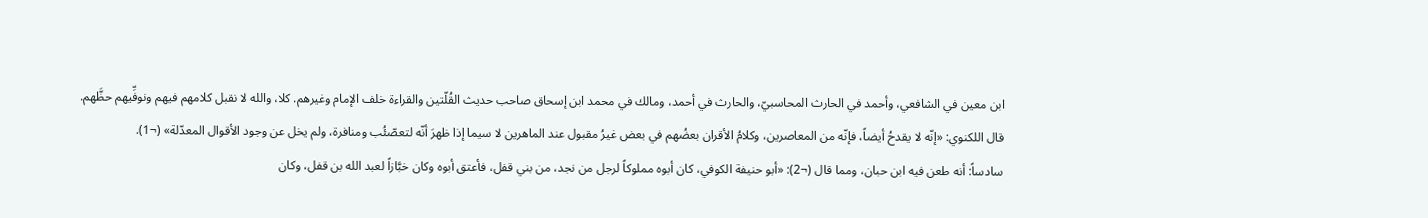ابن معين في الشافعي، وأحمد في الحارث المحاسبيّ، والحارث في أحمد، ومالك في محمد ابن إسحاق صاحب حديث القُلّتين والقراءة خلف الإمام وغيرهم. كلا، والله لا نقبل كلامهم فيهم ونوفِّيهم حظَّهم.
قال اللكنوي: «إنّه لا يقدحُ أيضاً، فإنّه من المعاصرين، وكلامُ الأقران بعضُهم في بعض غيرُ مقبول عند الماهرين لا سيما إذا ظهرَ أنّه لتعصّئُب ومنافرة، ولم يخل عن وجود الأقوال المعدّلة» (¬1).
سادساً: أنه طعن فيه ابن حبان، ومما قال (¬2): «أبو حنيفة الكوفي، كان أبوه مملوكاً لرجل من نجد، من بني قفل، فأعتق أبوه وكان خبَّازاً لعبد الله بن قفل، وكان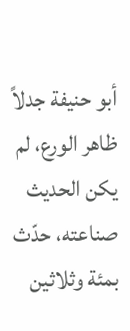أبو حنيفة جدلاً ظاهر الورع، لم يكن الحديث صناعته، حدّث بمئة وثلاثين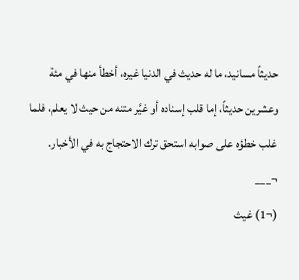حديثاً مسانيد، ما له حديث في الدنيا غيره، أخطأ منها في مئة وعشرين حديثاً، إما قلب إسناده أو غيَّر متنه من حيث لا يعلم، فلما غلب خطؤه على صوابه استحق ترك الاحتجاج به في الأخبار.
¬___
(¬1) غيث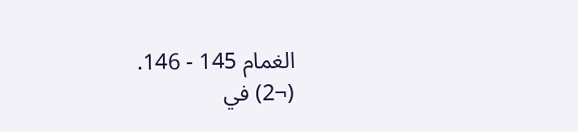الغمام 145 - 146.
(¬2) في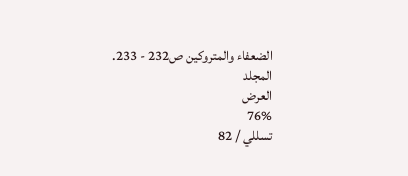الضعفاء والمتروكين ص232 - 233.
المجلد
العرض
76%
تسللي / 82